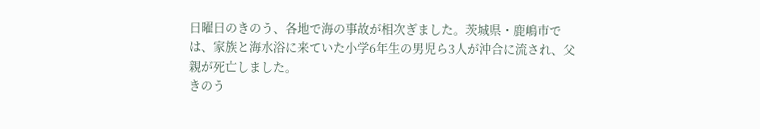日曜日のきのう、各地で海の事故が相次ぎました。茨城県・鹿嶋市では、家族と海水浴に来ていた小学6年生の男児ら3人が沖合に流され、父親が死亡しました。
きのう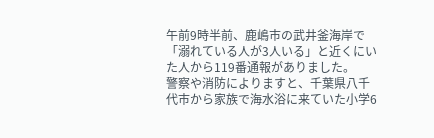午前9時半前、鹿嶋市の武井釜海岸で「溺れている人が3人いる」と近くにいた人から119番通報がありました。
警察や消防によりますと、千葉県八千代市から家族で海水浴に来ていた小学6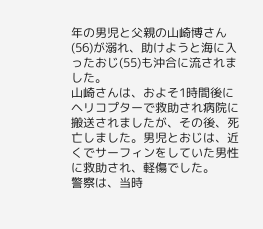年の男児と父親の山崎博さん(56)が溺れ、助けようと海に入ったおじ(55)も沖合に流されました。
山崎さんは、およそ1時間後にヘリコプターで救助され病院に搬送されましたが、その後、死亡しました。男児とおじは、近くでサーフィンをしていた男性に救助され、軽傷でした。
警察は、当時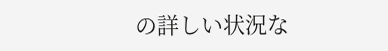の詳しい状況な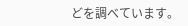どを調べています。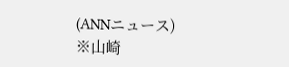(ANNニュース)
※山崎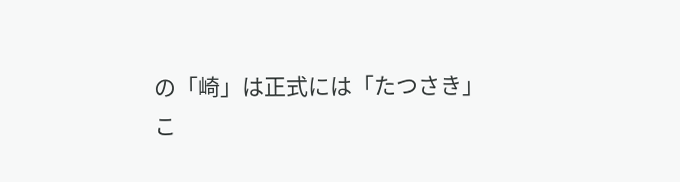の「崎」は正式には「たつさき」
こ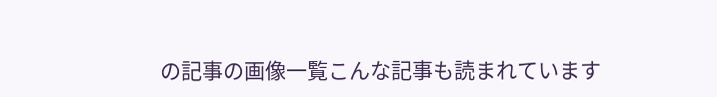の記事の画像一覧こんな記事も読まれています